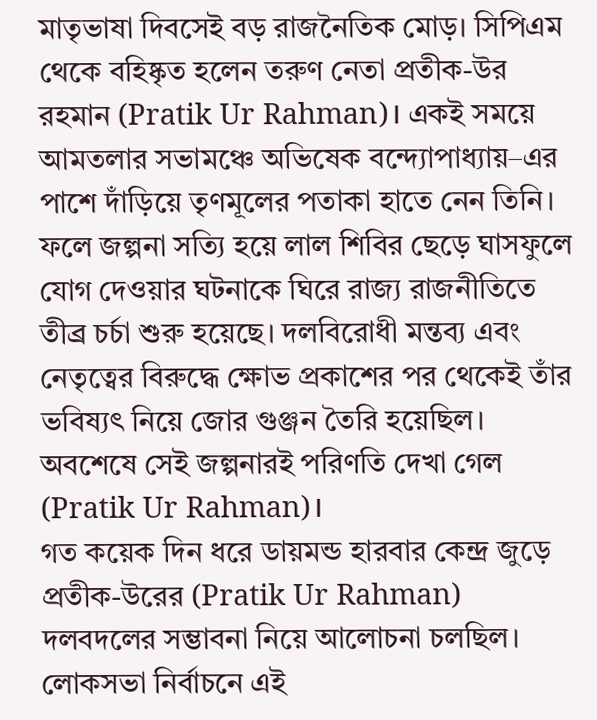মাতৃভাষা দিবসেই বড় রাজনৈতিক মোড়। সিপিএম থেকে বহিষ্কৃত হলেন তরুণ নেতা প্রতীক-উর রহমান (Pratik Ur Rahman)। একই সময়ে আমতলার সভামঞ্চে অভিষেক বন্দ্যোপাধ্যায়–এর পাশে দাঁড়িয়ে তৃণমূলের পতাকা হাতে নেন তিনি। ফলে জল্পনা সত্যি হয়ে লাল শিবির ছেড়ে ঘাসফুলে যোগ দেওয়ার ঘটনাকে ঘিরে রাজ্য রাজনীতিতে তীব্র চর্চা শুরু হয়েছে। দলবিরোধী মন্তব্য এবং নেতৃত্বের বিরুদ্ধে ক্ষোভ প্রকাশের পর থেকেই তাঁর ভবিষ্যৎ নিয়ে জোর গুঞ্জন তৈরি হয়েছিল। অবশেষে সেই জল্পনারই পরিণতি দেখা গেল (Pratik Ur Rahman)।
গত কয়েক দিন ধরে ডায়মন্ড হারবার কেন্দ্র জুড়ে প্রতীক-উরের (Pratik Ur Rahman) দলবদলের সম্ভাবনা নিয়ে আলোচনা চলছিল। লোকসভা নির্বাচনে এই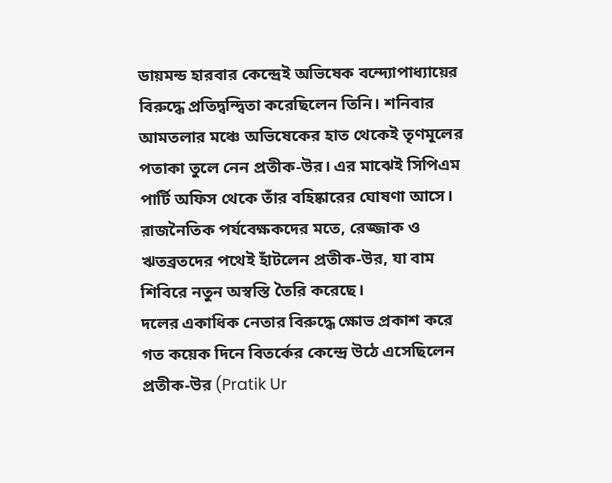ডায়মন্ড হারবার কেন্দ্রেই অভিষেক বন্দ্যোপাধ্যায়ের বিরুদ্ধে প্রতিদ্বন্দ্বিতা করেছিলেন তিনি। শনিবার আমতলার মঞ্চে অভিষেকের হাত থেকেই তৃণমূলের পতাকা তুলে নেন প্রতীক-উর। এর মাঝেই সিপিএম পার্টি অফিস থেকে তাঁর বহিষ্কারের ঘোষণা আসে। রাজনৈতিক পর্যবেক্ষকদের মতে, রেজ্জাক ও ঋতব্রতদের পথেই হাঁটলেন প্রতীক-উর, যা বাম শিবিরে নতুন অস্বস্তি তৈরি করেছে।
দলের একাধিক নেতার বিরুদ্ধে ক্ষোভ প্রকাশ করে গত কয়েক দিনে বিতর্কের কেন্দ্রে উঠে এসেছিলেন প্রতীক-উর (Pratik Ur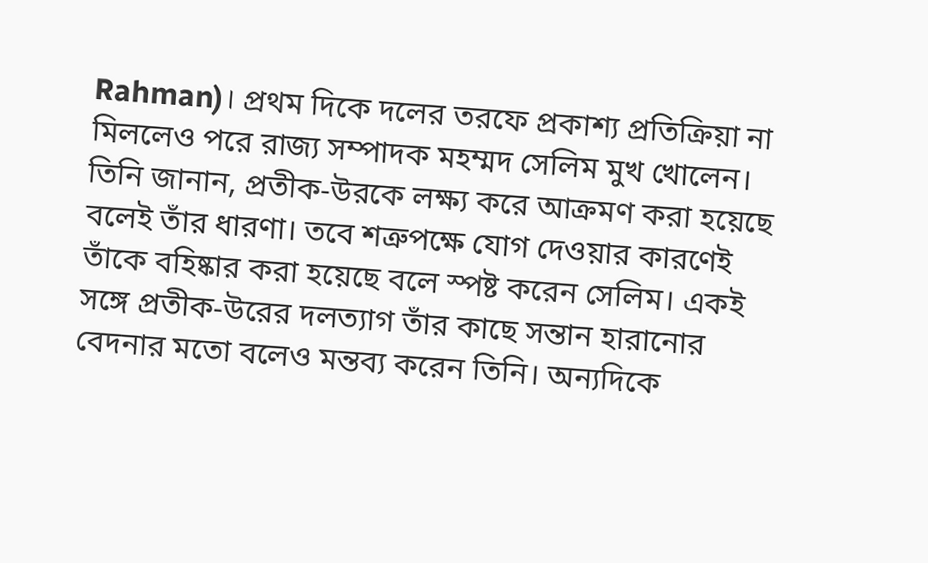Rahman)। প্রথম দিকে দলের তরফে প্রকাশ্য প্রতিক্রিয়া না মিললেও পরে রাজ্য সম্পাদক মহম্মদ সেলিম মুখ খোলেন। তিনি জানান, প্রতীক-উরকে লক্ষ্য করে আক্রমণ করা হয়েছে বলেই তাঁর ধারণা। তবে শত্রুপক্ষে যোগ দেওয়ার কারণেই তাঁকে বহিষ্কার করা হয়েছে বলে স্পষ্ট করেন সেলিম। একই সঙ্গে প্রতীক-উরের দলত্যাগ তাঁর কাছে সন্তান হারানোর বেদনার মতো বলেও মন্তব্য করেন তিনি। অন্যদিকে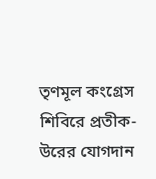তৃণমূল কংগ্রেস শিবিরে প্রতীক-উরের যোগদান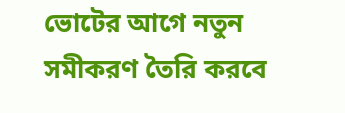ভোটের আগে নতুন সমীকরণ তৈরি করবে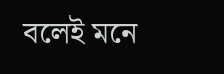বলেই মনে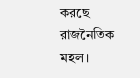করছে রাজনৈতিক মহল।